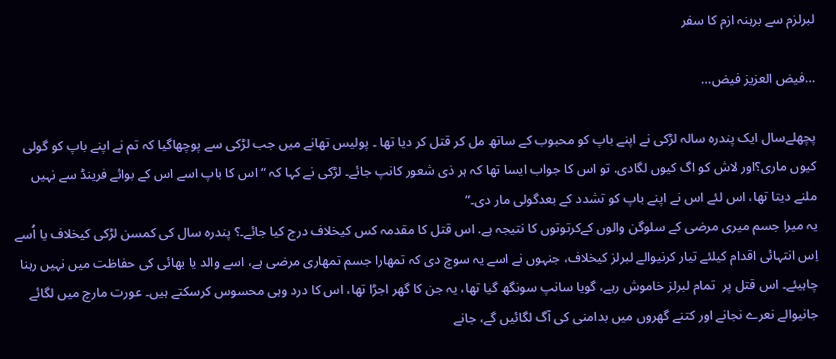لبرلزم سے برہنہ ازم کا سفر

…فیض العزیز فیض…

پچھلےسال ایک پندرہ سالہ لڑکی نے اپنے باپ کو محبوب کے ساتھ مل کر قتل کر دیا تھا ۔ پولیس تھانے میں جب لڑکی سے پوچھاگیا کہ تم نے اپنے باپ کو گولی کیوں ماری؟اور لاش کو اگ کیوں لگادی. تو اس کا جواب ایسا تھا کہ ہر ذی شعور کانپ جائے۔ لڑکی نے کہا کہ “اس کا باپ اسے اس کے بوائے فرینڈ سے نہیں ملنے دیتا تھا، اس لئے اس نے اپنے باپ کو تشدد کے بعدگولی مار دی۔”
یہ میرا جسم میری مرضی کے سلوگن والوں کےکرتوتوں کا نتیجہ ہے. اس قتل کا مقدمہ کس کیخلاف درج کیا جائے۔؟ پندرہ سال کی کمسن لڑکی کیخلاف یا اُسے اِس انتہائی اقدام کیلئے تیار کرنیوالے لبرلز کیخلاف، جنہوں نے اسے یہ سوچ دی کہ تمھارا جسم تمھاری مرضی ہے، اسے والد یا بھائی کی حفاظت میں نہیں رہنا چاہیئے۔ اس قتل پر  تمام لبرلز خاموش رہے، گویا سانپ سونگھ گیا تھا، یہ جن کا گھر اجڑا تھا، اس کا درد وہی محسوس کرسکتے ہیں۔ عورت مارچ میں لگائے جانیوالے نعرے نجانے اور کتنے گھروں میں بدامنی کی آگ لگائیں گے، جانے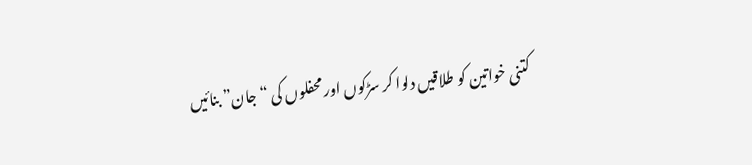کتنی خواتین کو طلاقیں دلوا کر سڑکوں اور محفلوں کی “جان” بنائیں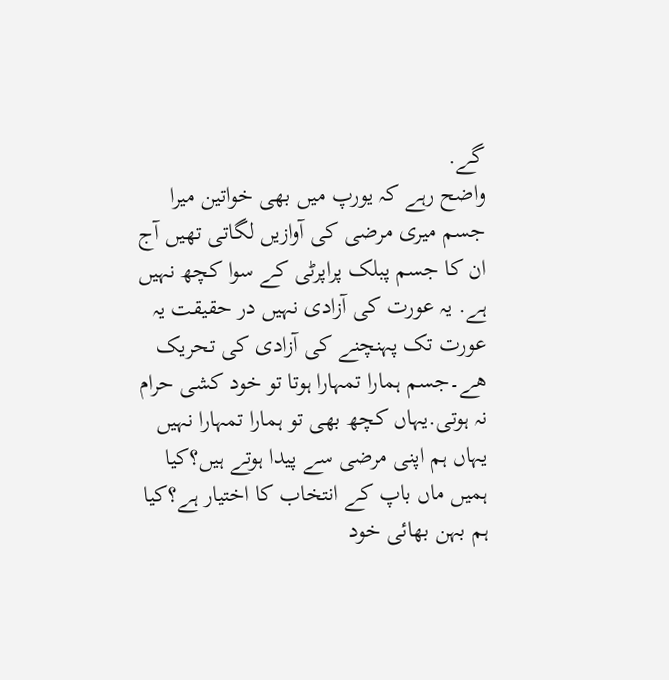گے.
واضح رہے کہ یورپ میں بھی خواتین میرا جسم میری مرضی کی آوازیں لگاتی تھیں آج ان کا جسم پبلک پراپرٹی کے سوا کچھ نہیں ہے. یہ عورت کی آزادی نہیں در حقیقت یہ عورت تک پہنچنے کی آزادی کی تحریک ھے۔جسم ہمارا تمہارا ہوتا تو خود کشی حرام نہ ہوتی.یہاں کچھ بھی تو ہمارا تمہارا نہیں یہاں ہم اپنی مرضی سے پیدا ہوتے ہیں؟کیا ہمیں ماں باپ کے انتخاب کا اختیار ہے؟کیا ہم بہن بھائی خود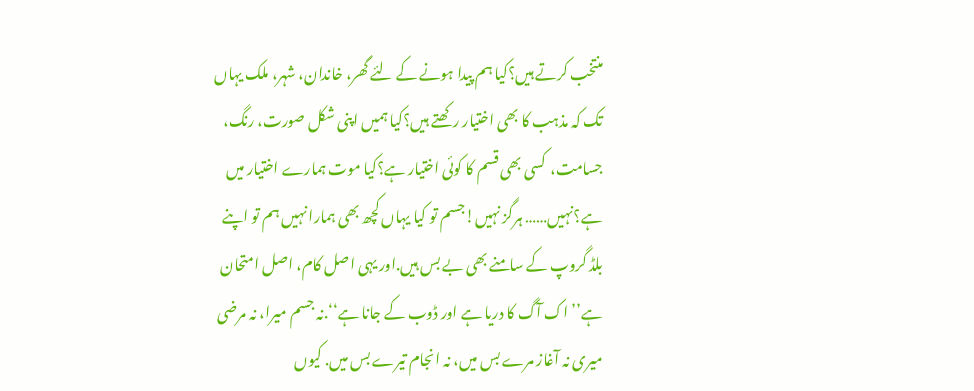منتخب کرتے ہیں؟کیا ہم پیدا ہونے کے لئے گھر، خاندان، شہر، ملک یہاں تک کہ مذہب کا بھی اختیار رکھتے ہیں؟کیا ہمیں اپنی شکل صورت، رنگ، جسامت،  کسی بھی قسم کا کوئی اختیار ہے؟کیا موت ہمارے اختیار میں ہے؟نہیں…… ہرگز نہیں!جسم تو کیا یہاں کچھ بھی ہمارا نہیں ہم تو اپنے بلڈ گروپ کے سامنے بھی بے بس ہیں.اور یہی اصل کام، اصل امتحان ہے’’اک آگ کا دریا ہے اور ڈوب کے جانا ہے‘‘.نہ جسم میرا، نہ مرضی میری نہ آغاز مرے بس میں، نہ انجام تیرے بس میں. کیوں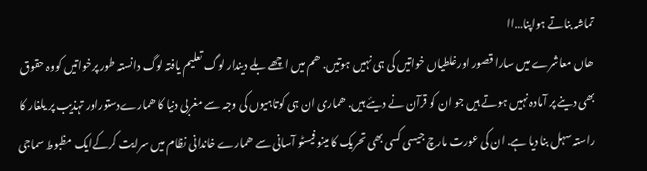تماشہ بناتے ہواپنا…اا
ھاں معاشرے میں سارا قصور اورغلطیاں خواتیں کی ہی نہیں ہوتیں. ھم میں اچھے بلے دیندار لوگ تعلیم یافتہ لوگ دانستہ طور پرخواتیں کووہ حقوق بھی دینے پر آمادہ نہیں ہوتے ہیں جو ان کو قرآن نے دیئے ہیں. ھماری ان ہی کوتاہیوں کی وجہ سے مغربی دنیا کا ھمارےدستوراور تہذیب پر یلغار کا راستہ سہل بنا دیا ہے. ان کی عورت مارچ جیسی کسی بھی تحریک کا مینو فیسٹو آسانی سے ھمارے خاندانی نظام میں سرایت کرکےایک مظبوط سماجی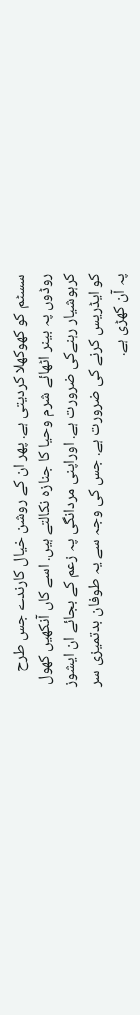سسٹم کو کھوکھلا کردیتی ہے. پھر ان کے روشن خیال کارندے جس طرح روڈوں پہ بینر اٹھائے شرم وحیا کا جنازہ نکالتے ہیں. اسے کاں آنکھیں کھول کرہوشیار رہنےکی ضرورت ہے. اوراپنی مردانگی پہ زعم کے بجائے ان ایشوز کو ایڈریس کرنے کی ضرورت ہے. جس کی وجہ سے یہ طوفان بدتمیزی سر پہ آن کھڑی ہے.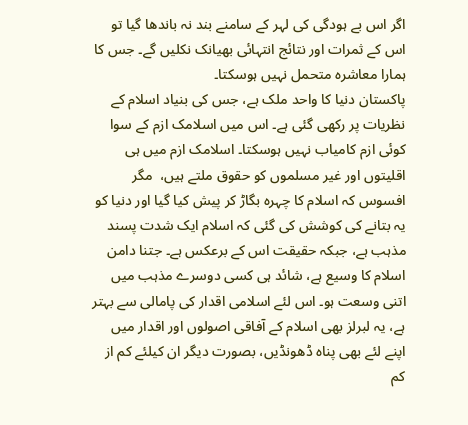اگر اس بے ہودگی کی لہر کے سامنے بند نہ باندھا گیا تو اس کے ثمرات اور نتائج انتہائی بھیانک نکلیں گے۔ جس کا ہمارا معاشرہ متحمل نہیں ہوسکتا۔
پاکستان دنیا کا واحد ملک ہے، جس کی بنیاد اسلام کے نظریات پر رکھی گئی ہے۔ اس میں اسلامک ازم کے سوا کوئی ازم کامیاب نہیں ہوسکتا۔ اسلامک ازم میں ہی اقلیتوں اور غیر مسلموں کو حقوق ملتے ہیں،  مگر افسوس کہ اسلام کا چہرہ بگاڑ کر پیش کیا گیا اور دنیا کو یہ بتانے کی کوشش کی گئی کہ اسلام ایک شدت پسند مذہب ہے، جبکہ حقیقت اس کے برعکس ہے۔ جتنا دامن اسلام کا وسیع ہے، شائد ہی کسی دوسرے مذہب میں اتنی وسعت ہو۔ اس لئے اسلامی اقدار کی پامالی سے بہتر ہے، یہ لبرلز بھی اسلام کے آفاقی اصولوں اور اقدار میں اپنے لئے بھی پناہ ڈھونڈیں، بصورت دیگر ان کیلئے کم از کم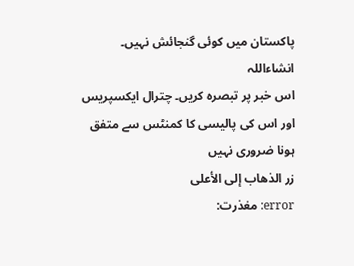پاکستان میں کوئی گنجائش نہیں۔ انشاءاللہ
اس خبر پر تبصرہ کریں۔ چترال ایکسپریس اور اس کی پالیسی کا کمنٹس سے متفق ہونا ضروری نہیں
زر الذهاب إلى الأعلى
error: مغذرت: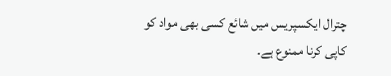چترال ایکسپریس میں شائع کسی بھی مواد کو کاپی کرنا ممنوع ہے۔